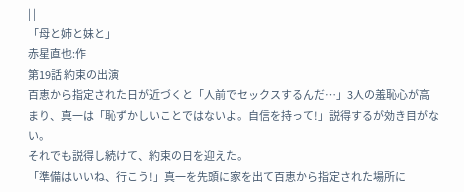| |
「母と姉と妹と」
赤星直也:作
第19話 約束の出演
百恵から指定された日が近づくと「人前でセックスするんだ…」3人の羞恥心が高
まり、真一は「恥ずかしいことではないよ。自信を持って!」説得するが効き目がな
い。
それでも説得し続けて、約束の日を迎えた。
「準備はいいね、行こう!」真一を先頭に家を出て百恵から指定された場所に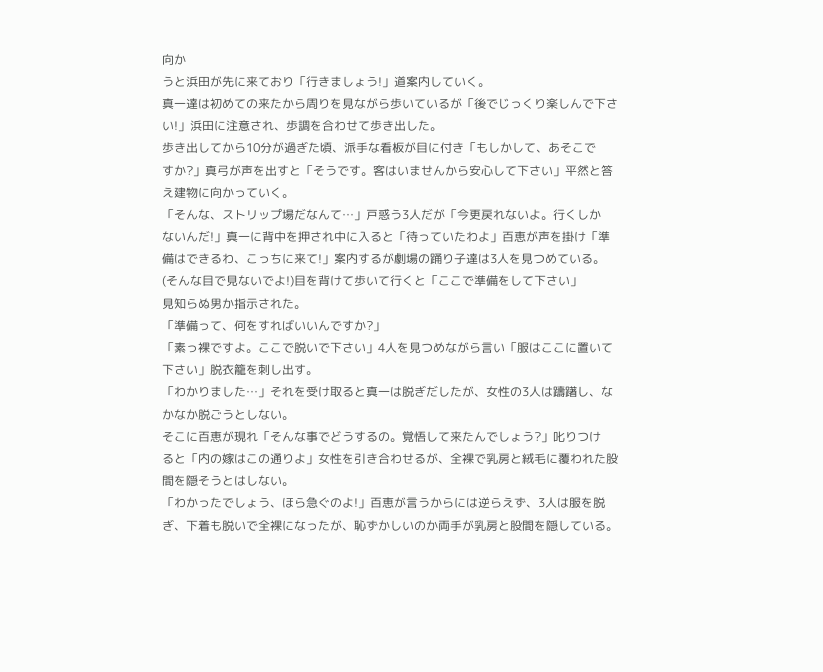向か
うと浜田が先に来ており「行きましょう!」道案内していく。
真一達は初めての来たから周りを見ながら歩いているが「後でじっくり楽しんで下さ
い!」浜田に注意され、歩調を合わせて歩き出した。
歩き出してから10分が過ぎた頃、派手な看板が目に付き「もしかして、あそこで
すか?」真弓が声を出すと「そうです。客はいませんから安心して下さい」平然と答
え建物に向かっていく。
「そんな、ストリップ場だなんて…」戸惑う3人だが「今更戻れないよ。行くしか
ないんだ!」真一に背中を押され中に入ると「待っていたわよ」百恵が声を掛け「準
備はできるわ、こっちに来て!」案内するが劇場の踊り子達は3人を見つめている。
(そんな目で見ないでよ!)目を背けて歩いて行くと「ここで準備をして下さい」
見知らぬ男か指示された。
「準備って、何をすればいいんですか?」
「素っ裸ですよ。ここで脱いで下さい」4人を見つめながら言い「服はここに置いて
下さい」脱衣籠を刺し出す。
「わかりました…」それを受け取ると真一は脱ぎだしたが、女性の3人は躊躇し、な
かなか脱ごうとしない。
そこに百恵が現れ「そんな事でどうするの。覚悟して来たんでしょう?」叱りつけ
ると「内の嫁はこの通りよ」女性を引き合わせるが、全裸で乳房と絨毛に覆われた股
間を隠そうとはしない。
「わかったでしょう、ほら急ぐのよ!」百恵が言うからには逆らえず、3人は服を脱
ぎ、下着も脱いで全裸になったが、恥ずかしいのか両手が乳房と股間を隠している。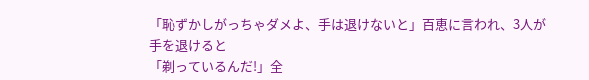「恥ずかしがっちゃダメよ、手は退けないと」百恵に言われ、3人が手を退けると
「剃っているんだ!」全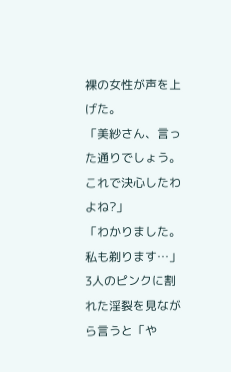裸の女性が声を上げた。
「美紗さん、言った通りでしょう。これで決心したわよね?」
「わかりました。私も剃ります…」3人のピンクに割れた淫裂を見ながら言うと「や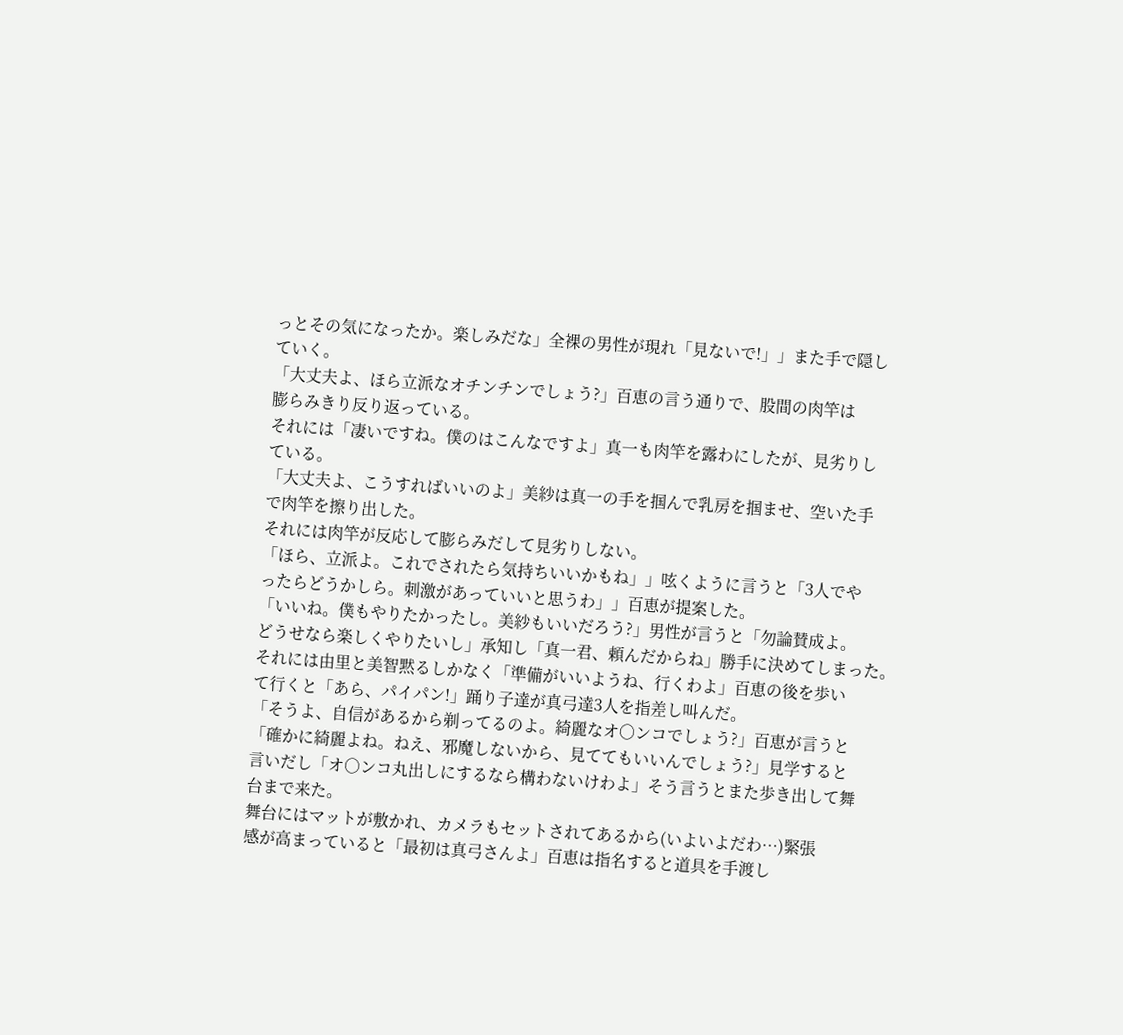っとその気になったか。楽しみだな」全裸の男性が現れ「見ないで!」」また手で隠し
ていく。
「大丈夫よ、ほら立派なオチンチンでしょう?」百恵の言う通りで、股間の肉竿は
膨らみきり反り返っている。
それには「凄いですね。僕のはこんなですよ」真一も肉竿を露わにしたが、見劣りし
ている。
「大丈夫よ、こうすればいいのよ」美紗は真一の手を掴んで乳房を掴ませ、空いた手
で肉竿を擦り出した。
それには肉竿が反応して膨らみだして見劣りしない。
「ほら、立派よ。これでされたら気持ちいいかもね」」呟くように言うと「3人でや
ったらどうかしら。刺激があっていいと思うわ」」百恵が提案した。
「いいね。僕もやりたかったし。美紗もいいだろう?」男性が言うと「勿論賛成よ。
どうせなら楽しくやりたいし」承知し「真一君、頼んだからね」勝手に決めてしまった。
それには由里と美智黙るしかなく「準備がいいようね、行くわよ」百恵の後を歩い
て行くと「あら、パイパン!」踊り子達が真弓達3人を指差し叫んだ。
「そうよ、自信があるから剃ってるのよ。綺麗なオ○ンコでしょう?」百恵が言うと
「確かに綺麗よね。ねえ、邪魔しないから、見ててもいいんでしょう?」見学すると
言いだし「オ○ンコ丸出しにするなら構わないけわよ」そう言うとまた歩き出して舞
台まで来た。
舞台にはマットが敷かれ、カメラもセットされてあるから(いよいよだわ…)緊張
感が高まっていると「最初は真弓さんよ」百恵は指名すると道具を手渡し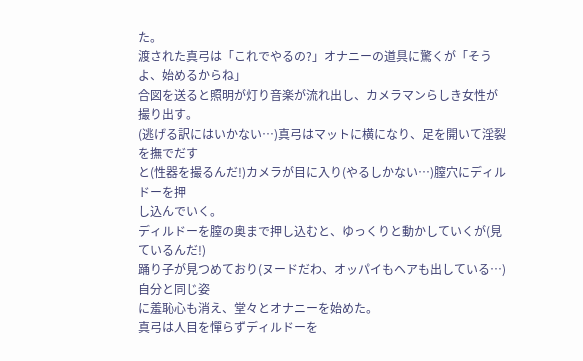た。
渡された真弓は「これでやるの?」オナニーの道具に驚くが「そうよ、始めるからね」
合図を送ると照明が灯り音楽が流れ出し、カメラマンらしき女性が撮り出す。
(逃げる訳にはいかない…)真弓はマットに横になり、足を開いて淫裂を撫でだす
と(性器を撮るんだ!)カメラが目に入り(やるしかない…)膣穴にディルドーを押
し込んでいく。
ディルドーを膣の奥まで押し込むと、ゆっくりと動かしていくが(見ているんだ!)
踊り子が見つめており(ヌードだわ、オッパイもヘアも出している…)自分と同じ姿
に羞恥心も消え、堂々とオナニーを始めた。
真弓は人目を憚らずディルドーを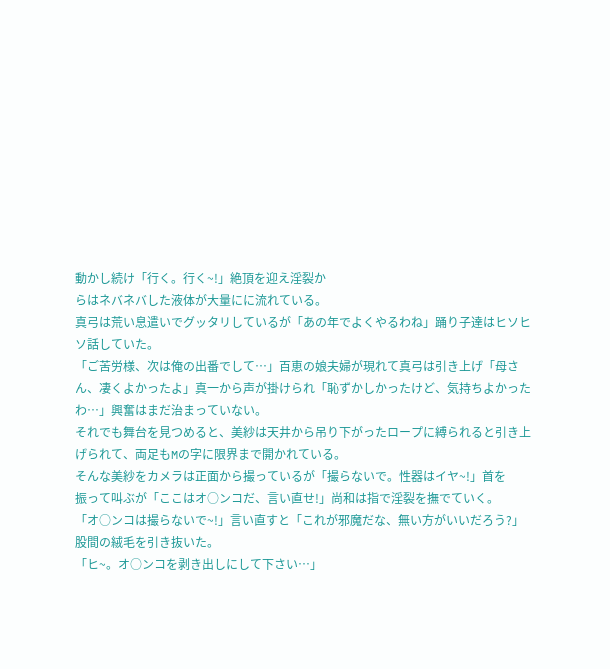動かし続け「行く。行く~!」絶頂を迎え淫裂か
らはネバネバした液体が大量にに流れている。
真弓は荒い息遣いでグッタリしているが「あの年でよくやるわね」踊り子達はヒソヒ
ソ話していた。
「ご苦労様、次は俺の出番でして…」百恵の娘夫婦が現れて真弓は引き上げ「母さ
ん、凄くよかったよ」真一から声が掛けられ「恥ずかしかったけど、気持ちよかった
わ…」興奮はまだ治まっていない。
それでも舞台を見つめると、美紗は天井から吊り下がったロープに縛られると引き上
げられて、両足もMの字に限界まで開かれている。
そんな美紗をカメラは正面から撮っているが「撮らないで。性器はイヤ~!」首を
振って叫ぶが「ここはオ○ンコだ、言い直せ!」尚和は指で淫裂を撫でていく。
「オ○ンコは撮らないで~!」言い直すと「これが邪魔だな、無い方がいいだろう?」
股間の絨毛を引き抜いた。
「ヒ~。オ○ンコを剥き出しにして下さい…」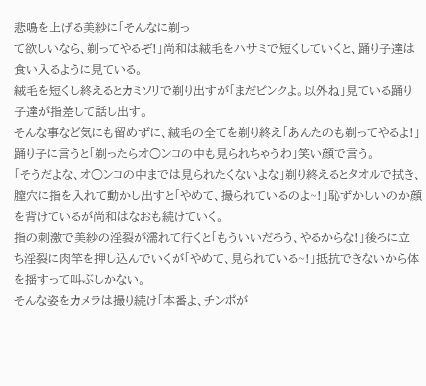悲鳴を上げる美紗に「そんなに剃っ
て欲しいなら、剃ってやるぞ!」尚和は絨毛をハサミで短くしていくと、踊り子達は
食い入るように見ている。
絨毛を短くし終えるとカミソリで剃り出すが「まだピンクよ。以外ね」見ている踊り
子達が指差して話し出す。
そんな事など気にも留めずに、絨毛の全てを剃り終え「あんたのも剃ってやるよ!」
踊り子に言うと「剃ったらオ○ンコの中も見られちゃうわ」笑い顔で言う。
「そうだよな、オ○ンコの中までは見られたくないよな」剃り終えるとタオルで拭き、
膣穴に指を入れて動かし出すと「やめて、撮られているのよ~!」恥ずかしいのか顔
を背けているが尚和はなおも続けていく。
指の刺激で美紗の淫裂が濡れて行くと「もういいだろう、やるからな!」後ろに立
ち淫裂に肉竿を押し込んでいくが「やめて、見られている~!」抵抗できないから体
を揺すって叫ぶしかない。
そんな姿をカメラは撮り続け「本番よ、チンポが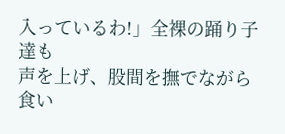入っているわ!」全裸の踊り子達も
声を上げ、股間を撫でながら食い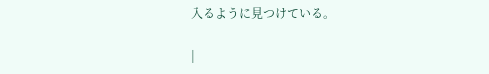入るように見つけている。

|